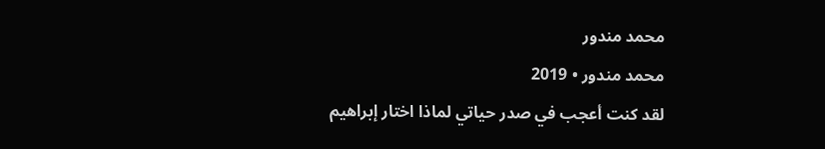محمد مندور
محمد مندور • 2019
لقد كنت أعجب في صدر حياتي لماذا اختار إبراهيم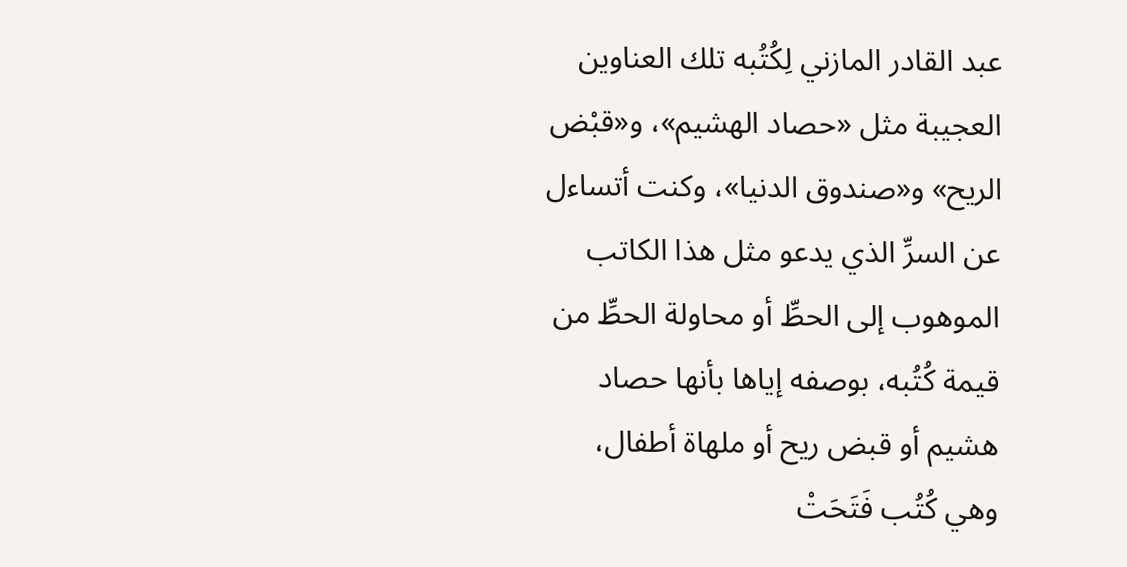عبد القادر المازني لِكُتُبه تلك العناوين العجيبة مثل «حصاد الهشيم»، و«قبْض الريح» و«صندوق الدنيا»، وكنت أتساءل عن السرِّ الذي يدعو مثل هذا الكاتب الموهوب إلى الحطِّ أو محاولة الحطِّ من قيمة كُتُبه، بوصفه إياها بأنها حصاد هشيم أو قبض ريح أو ملهاة أطفال، وهي كُتُب فَتَحَتْ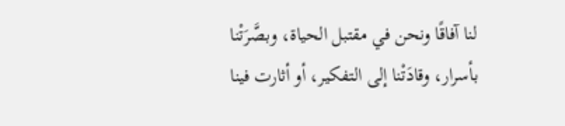لنا آفاقًا ونحن في مقتبل الحياة، وبصَّرَتْنا بأسرار، وقادَتْنا إلى التفكير، أو أثارت فينا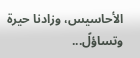الأحاسيس، وزادنا حيرة وتساؤلً...